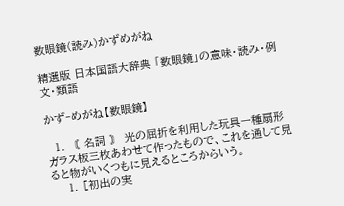数眼鏡(読み)かずめがね

精選版 日本国語大辞典 「数眼鏡」の意味・読み・例文・類語

かず‐めがね【数眼鏡】

  1. 〘 名詞 〙 光の屈折を利用した玩具一種扇形ガラス板三枚あわせて作ったもので、これを通して見ると物がいくつもに見えるところからいう。
    1. [初出の実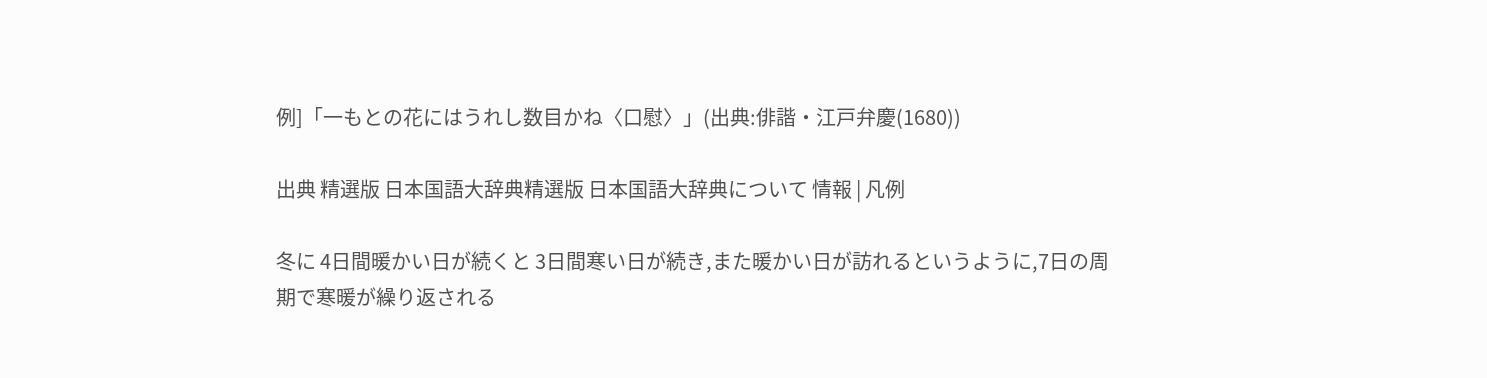例]「一もとの花にはうれし数目かね〈口慰〉」(出典:俳諧・江戸弁慶(1680))

出典 精選版 日本国語大辞典精選版 日本国語大辞典について 情報 | 凡例

冬に 4日間暖かい日が続くと 3日間寒い日が続き,また暖かい日が訪れるというように,7日の周期で寒暖が繰り返される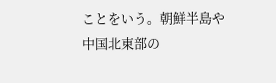ことをいう。朝鮮半島や中国北東部の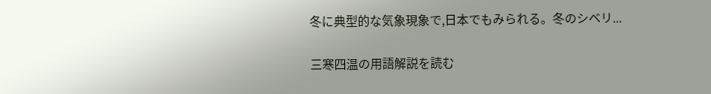冬に典型的な気象現象で,日本でもみられる。冬のシベリ...

三寒四温の用語解説を読む